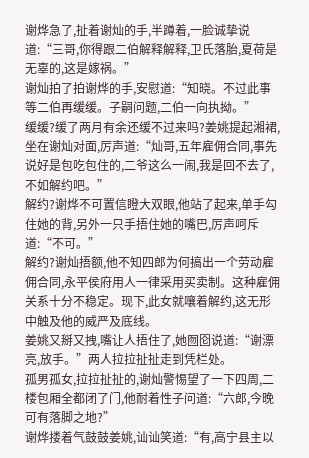谢烨急了,扯着谢灿的手,半蹲着,一脸诚挚说道:“三哥,你得跟二伯解释解释,卫氏落胎,夏荷是无辜的,这是嫁祸。”
谢灿拍了拍谢烨的手,安慰道:“知晓。不过此事等二伯再缓缓。子嗣问题,二伯一向执拗。”
缓缓?缓了两月有余还缓不过来吗?姜姚提起湘裙,坐在谢灿对面,厉声道:“灿哥,五年雇佣合同,事先说好是包吃包住的,二爷这么一闹,我是回不去了,不如解约吧。”
解约?谢烨不可置信瞪大双眼,他站了起来,单手勾住她的背,另外一只手捂住她的嘴巴,厉声呵斥道:“不可。”
解约?谢灿捂额,他不知四郎为何搞出一个劳动雇佣合同,永平侯府用人一律采用买卖制。这种雇佣关系十分不稳定。现下,此女就嚷着解约,这无形中触及他的威严及底线。
姜姚又掰又拽,嘴让人捂住了,她囫囵说道:“谢漂亮,放手。”两人拉拉扯扯走到凭栏处。
孤男孤女,拉拉扯扯的,谢灿警惕望了一下四周,二楼包厢全都闭了门,他耐着性子问道:“六郎,今晚可有落脚之地?”
谢烨搂着气鼓鼓姜姚,讪讪笑道:“有,高宁县主以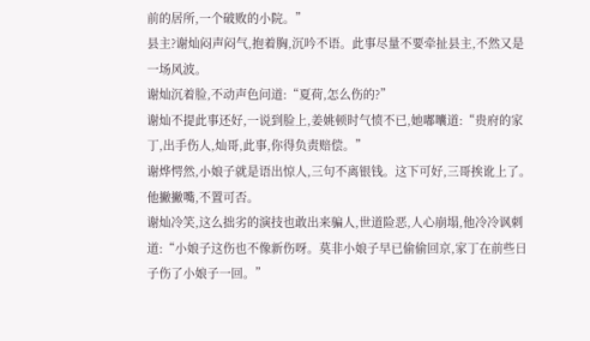前的居所,一个破败的小院。”
县主?谢灿闷声闷气,抱着胸,沉吟不语。此事尽量不要牵扯县主,不然又是一场风波。
谢灿沉着脸,不动声色问道:“夏荷,怎么伤的?”
谢灿不提此事还好,一说到脸上,姜姚顿时气愤不已,她嘟囔道:“贵府的家丁,出手伤人,灿哥,此事,你得负责赔偿。”
谢烨愕然,小娘子就是语出惊人,三句不离银钱。这下可好,三哥挨讹上了。他撇撇嘴,不置可否。
谢灿冷笑,这么拙劣的演技也敢出来骗人,世道险恶,人心崩塌,他冷冷讽刺道:“小娘子这伤也不像新伤呀。莫非小娘子早已偷偷回京,家丁在前些日子伤了小娘子一回。”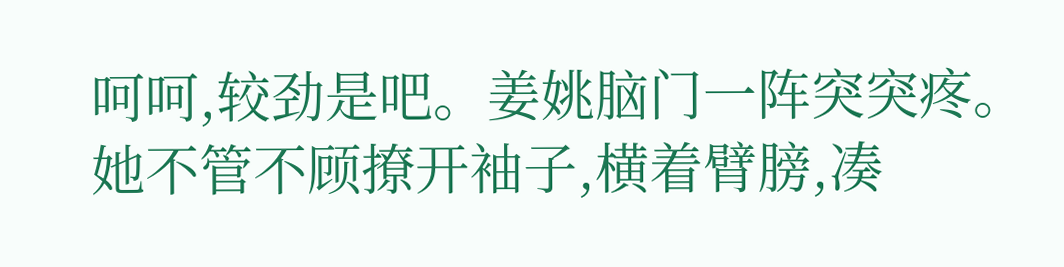呵呵,较劲是吧。姜姚脑门一阵突突疼。她不管不顾撩开袖子,横着臂膀,凑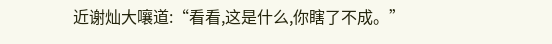近谢灿大嚷道:“看看,这是什么,你瞎了不成。”